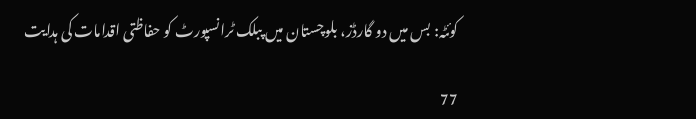کوئٹہ: بس میں دو گارڈز، بلوچستان میں پبلک ٹرانسپورٹ کو حفاظتی اقدامات کی ہدایت

77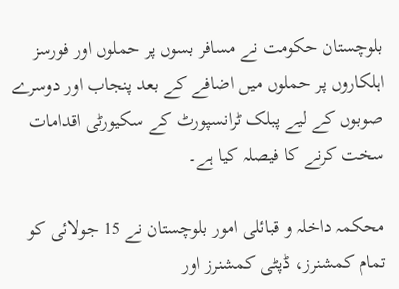بلوچستان حکومت نے مسافر بسوں پر حملوں اور فورسز اہلکاروں پر حملوں میں اضافے کے بعد پنجاب اور دوسرے صوبوں کے لیے پبلک ٹرانسپورٹ کے سکیورٹی اقدامات سخت کرنے کا فیصلہ کیا ہے۔

محکمہ داخلہ و قبائلی امور بلوچستان نے 15 جولائی کو تمام کمشنرز، ڈپٹی کمشنرز اور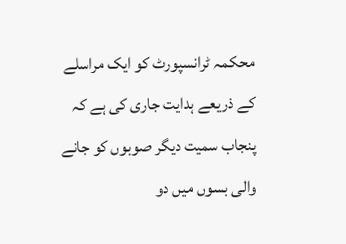محکمہ ٹرانسپورٹ کو ایک مراسلے کے ذریعے ہدایت جاری کی ہے کہ پنجاب سمیت دیگر صوبوں کو جانے والی بسوں میں دو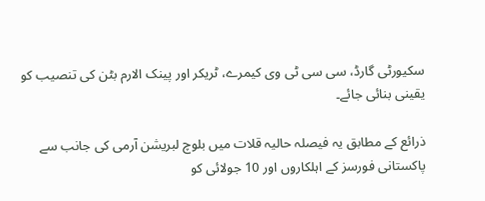سکیورٹی گارڈ، سی سی ٹی وی کیمرے، ٹریکر اور پینک الارم بٹن کی تنصیب کو یقینی بنائی جائے۔

ذرائع کے مطابق یہ فیصلہ حالیہ قلات میں بلوچ لبریشن آرمی کی جانب سے پاکستانی فورسز کے اہلکاروں اور 10 جولائی کو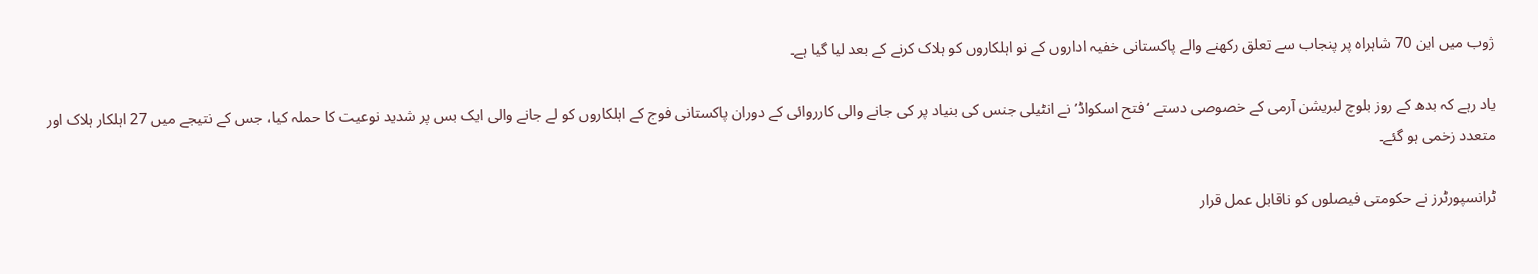ژوب میں این 70 شاہراہ پر پنجاب سے تعلق رکھنے والے پاکستانی خفیہ اداروں کے نو اہلکاروں کو ہلاک کرنے کے بعد لیا گیا ہے۔

یاد رہے کہ بدھ کے روز بلوچ لبریشن آرمی کے خصوصی دستے ‘فتح اسکواڈ’ نے انٹیلی جنس کی بنیاد پر کی جانے والی کارروائی کے دوران پاکستانی فوج کے اہلکاروں کو لے جانے والی ایک بس پر شدید نوعیت کا حملہ کیا، جس کے نتیجے میں 27 اہلکار ہلاک اور متعدد زخمی ہو گئے۔

ٹرانسپورٹرز نے حکومتی فیصلوں کو ناقابل عمل قرار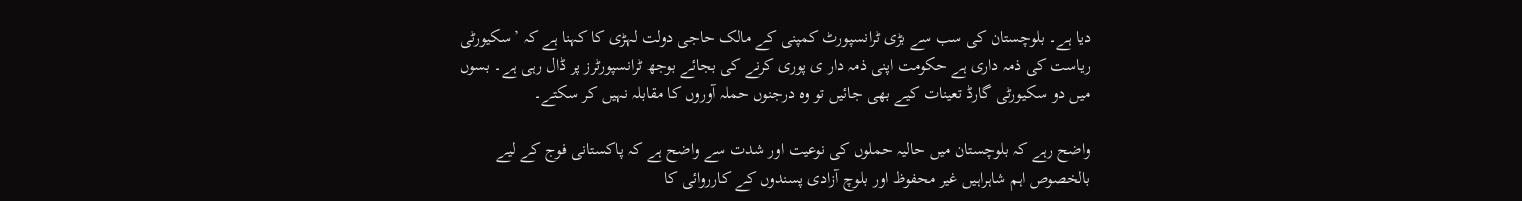دیا ہے۔ بلوچستان کی سب سے بڑی ٹرانسپورٹ کمپنی کے مالک حاجی دولت لہڑی کا کہنا ہے کہ ’سکیورٹی ریاست کی ذمہ داری ہے حکومت اپنی ذمہ دار ی پوری کرنے کی بجائے بوجھ ٹرانسپورٹرز پر ڈال رہی ہے۔ بسوں میں دو سکیورٹی گارڈ تعینات کیے بھی جائیں تو وہ درجنوں حملہ آوروں کا مقابلہ نہیں کر سکتے۔

واضح رہے کہ بلوچستان میں حالیہ حملوں کی نوعیت اور شدت سے واضح ہے کہ پاکستانی فوج کے لیے بالخصوص اہم شاہراہیں غیر محفوظ اور بلوچ آزادی پسندوں کے کارروائی کا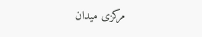مرکزی میدان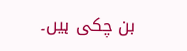بن چکی ہیں۔